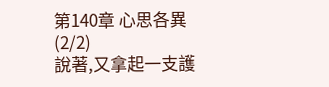第140章 心思各異(2/2)
說著,又拿起一支護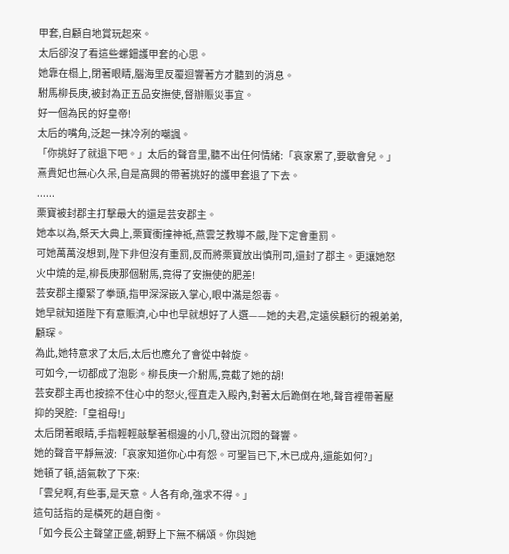甲套,自顧自地賞玩起來。
太后卻沒了看這些螺鈿護甲套的心思。
她靠在榻上,閉著眼睛,腦海里反覆迴響著方才聽到的消息。
駙馬柳長庚,被封為正五品安撫使,督辦賑災事宜。
好一個為民的好皇帝!
太后的嘴角,泛起一抹冷冽的嘲諷。
「你挑好了就退下吧。」太后的聲音里,聽不出任何情緒:「哀家累了,要歇會兒。」
熹貴妃也無心久呆,自是高興的帶著挑好的護甲套退了下去。
......
栗寶被封郡主打擊最大的還是芸安郡主。
她本以為,祭天大典上,栗寶衝撞神祗,燕雲芝教導不嚴,陛下定會重罰。
可她萬萬沒想到,陛下非但沒有重罰,反而將栗寶放出慎刑司,還封了郡主。更讓她怒火中燒的是,柳長庚那個駙馬,竟得了安撫使的肥差!
芸安郡主攥緊了拳頭,指甲深深嵌入掌心,眼中滿是怨毒。
她早就知道陛下有意賑濟,心中也早就想好了人選——她的夫君,定遠侯顧衍的親弟弟,顧琛。
為此,她特意求了太后,太后也應允了會從中斡旋。
可如今,一切都成了泡影。柳長庚一介駙馬,竟截了她的胡!
芸安郡主再也按捺不住心中的怒火,徑直走入殿內,對著太后跪倒在地,聲音裡帶著壓抑的哭腔:「皇祖母!」
太后閉著眼睛,手指輕輕敲擊著榻邊的小几,發出沉悶的聲響。
她的聲音平靜無波:「哀家知道你心中有怨。可聖旨已下,木已成舟,還能如何?」
她頓了頓,語氣軟了下來:
「雲兒啊,有些事,是天意。人各有命,強求不得。」
這句話指的是橫死的趙自衡。
「如今長公主聲望正盛,朝野上下無不稱頌。你與她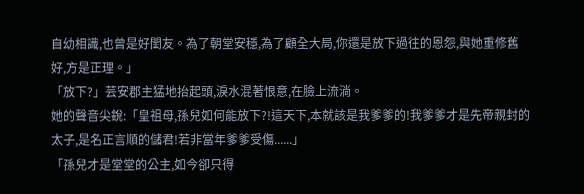自幼相識,也曾是好閨友。為了朝堂安穩,為了顧全大局,你還是放下過往的恩怨,與她重修舊好,方是正理。」
「放下?」芸安郡主猛地抬起頭,淚水混著恨意,在臉上流淌。
她的聲音尖銳:「皇祖母,孫兒如何能放下?!這天下,本就該是我爹爹的!我爹爹才是先帝親封的太子,是名正言順的儲君!若非當年爹爹受傷......」
「孫兒才是堂堂的公主,如今卻只得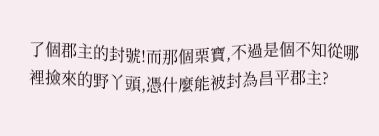了個郡主的封號!而那個栗寶,不過是個不知從哪裡撿來的野丫頭,憑什麼能被封為昌平郡主?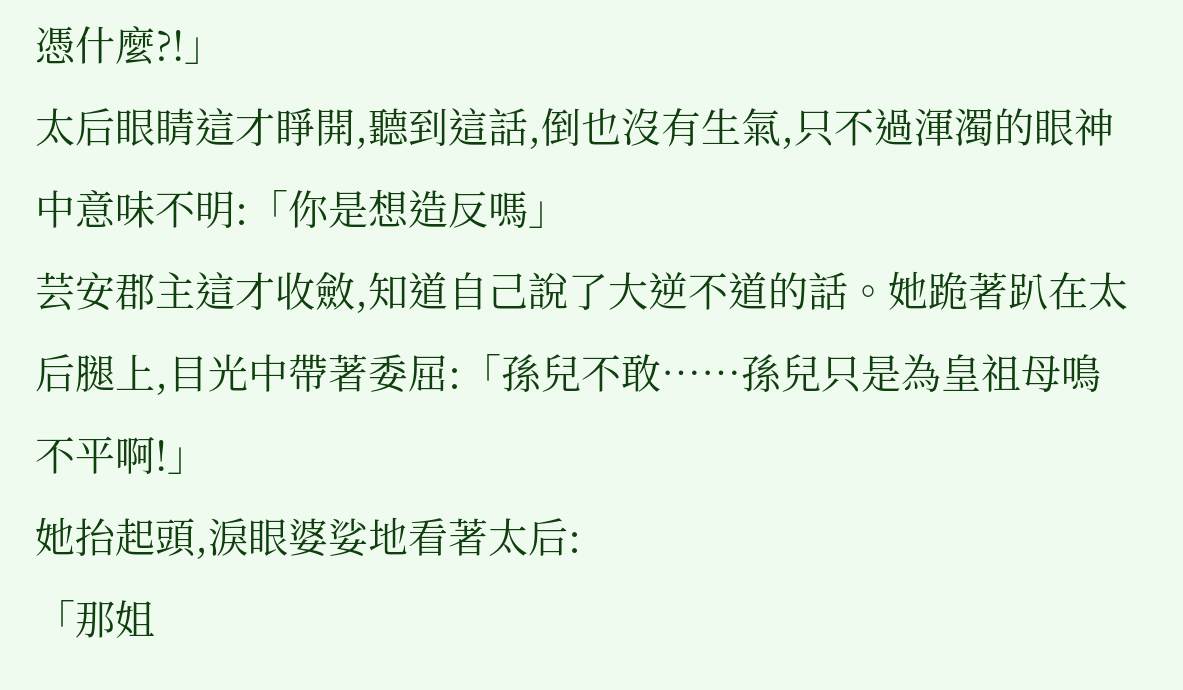憑什麼?!」
太后眼睛這才睜開,聽到這話,倒也沒有生氣,只不過渾濁的眼神中意味不明:「你是想造反嗎」
芸安郡主這才收斂,知道自己說了大逆不道的話。她跪著趴在太后腿上,目光中帶著委屈:「孫兒不敢……孫兒只是為皇祖母鳴不平啊!」
她抬起頭,淚眼婆娑地看著太后:
「那姐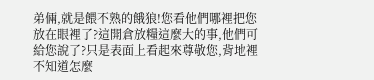弟倆,就是餵不熟的餓狼!您看他們哪裡把您放在眼裡了?這開倉放糧這麼大的事,他們可給您說了?只是表面上看起來尊敬您,背地裡不知道怎麼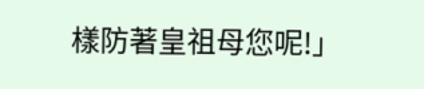樣防著皇祖母您呢!」